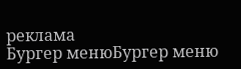реклама
Бургер менюБургер меню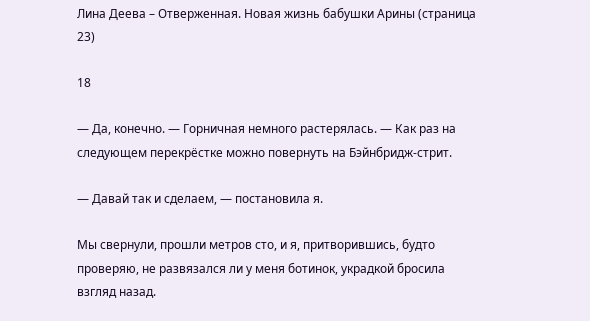Лина Деева – Отверженная. Новая жизнь бабушки Арины (страница 23)

18

— Да, конечно. — Горничная немного растерялась. — Как раз на следующем перекрёстке можно повернуть на Бэйнбридж-стрит.

— Давай так и сделаем, — постановила я.

Мы свернули, прошли метров сто, и я, притворившись, будто проверяю, не развязался ли у меня ботинок, украдкой бросила взгляд назад.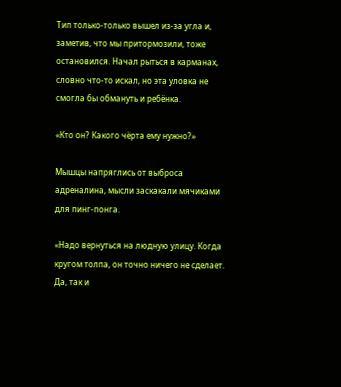Тип только-только вышел из-за угла и, заметив, что мы притормозили, тоже остановился. Начал рыться в карманах, словно что-то искал, но эта уловка не смогла бы обмануть и ребёнка.

«Кто он? Какого чёрта ему нужно?»

Мышцы напряглись от выброса адреналина, мысли заскакали мячиками для пинг-понга.

«Надо вернуться на людную улицу. Когда кругом толпа, он точно ничего не сделает. Да, так и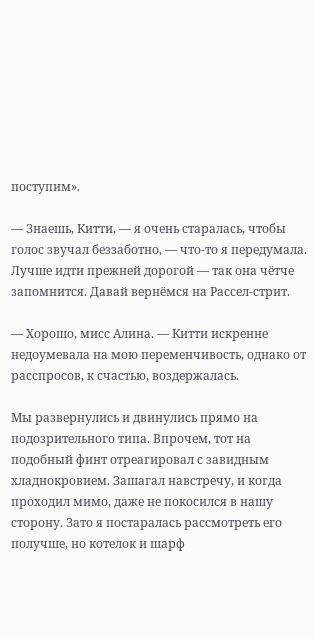поступим».

— Знаешь, Китти, — я очень старалась, чтобы голос звучал беззаботно, — что-то я передумала. Лучше идти прежней дорогой — так она чётче запомнится. Давай вернёмся на Рассел-стрит.

— Хорошо, мисс Алина. — Китти искренне недоумевала на мою переменчивость, однако от расспросов, к счастью, воздержалась.

Мы развернулись и двинулись прямо на подозрительного типа. Впрочем, тот на подобный финт отреагировал с завидным хладнокровием. Зашагал навстречу, и когда проходил мимо, даже не покосился в нашу сторону. Зато я постаралась рассмотреть его получше, но котелок и шарф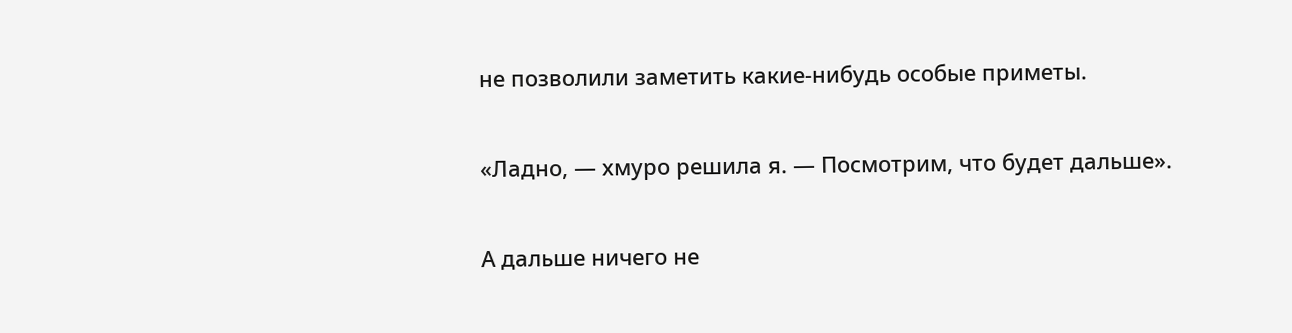не позволили заметить какие-нибудь особые приметы.

«Ладно, — хмуро решила я. — Посмотрим, что будет дальше».

А дальше ничего не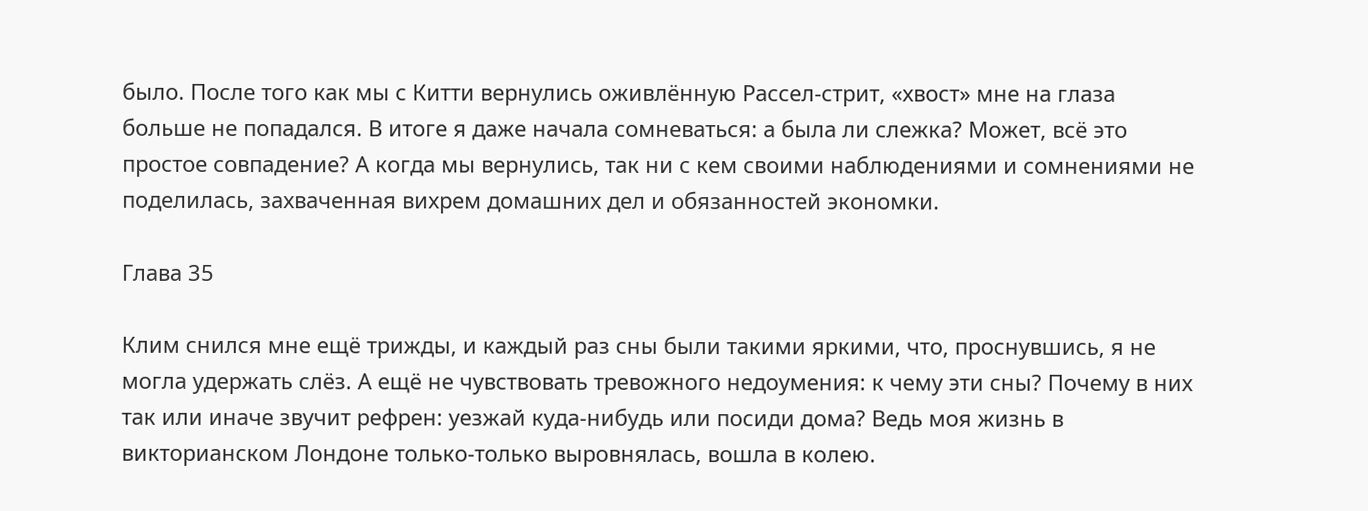было. После того как мы с Китти вернулись оживлённую Рассел-стрит, «хвост» мне на глаза больше не попадался. В итоге я даже начала сомневаться: а была ли слежка? Может, всё это простое совпадение? А когда мы вернулись, так ни с кем своими наблюдениями и сомнениями не поделилась, захваченная вихрем домашних дел и обязанностей экономки.

Глава 35

Клим снился мне ещё трижды, и каждый раз сны были такими яркими, что, проснувшись, я не могла удержать слёз. А ещё не чувствовать тревожного недоумения: к чему эти сны? Почему в них так или иначе звучит рефрен: уезжай куда-нибудь или посиди дома? Ведь моя жизнь в викторианском Лондоне только-только выровнялась, вошла в колею.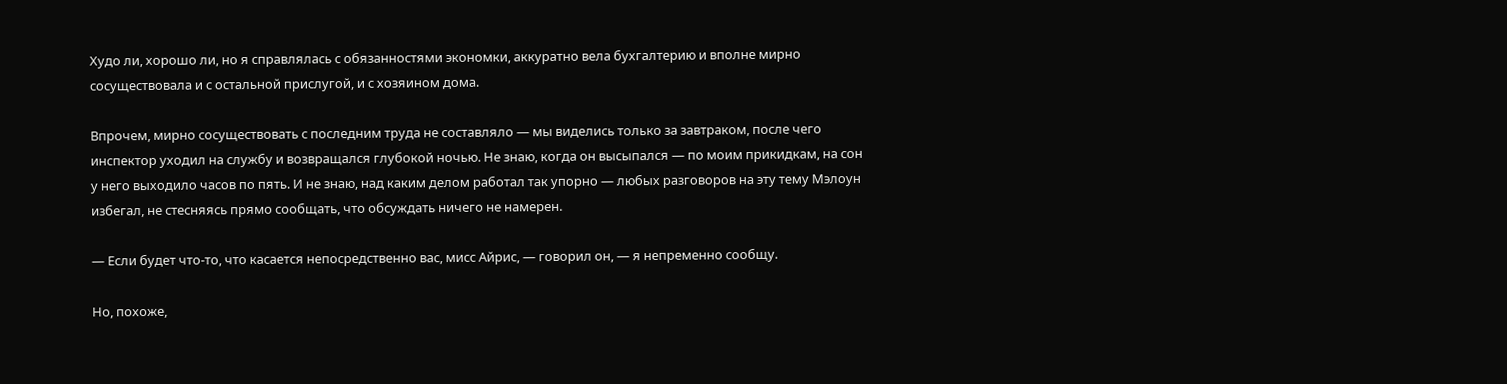Худо ли, хорошо ли, но я справлялась с обязанностями экономки, аккуратно вела бухгалтерию и вполне мирно сосуществовала и с остальной прислугой, и с хозяином дома.

Впрочем, мирно сосуществовать с последним труда не составляло — мы виделись только за завтраком, после чего инспектор уходил на службу и возвращался глубокой ночью. Не знаю, когда он высыпался — по моим прикидкам, на сон у него выходило часов по пять. И не знаю, над каким делом работал так упорно — любых разговоров на эту тему Мэлоун избегал, не стесняясь прямо сообщать, что обсуждать ничего не намерен.

— Если будет что-то, что касается непосредственно вас, мисс Айрис, — говорил он, — я непременно сообщу.

Но, похоже,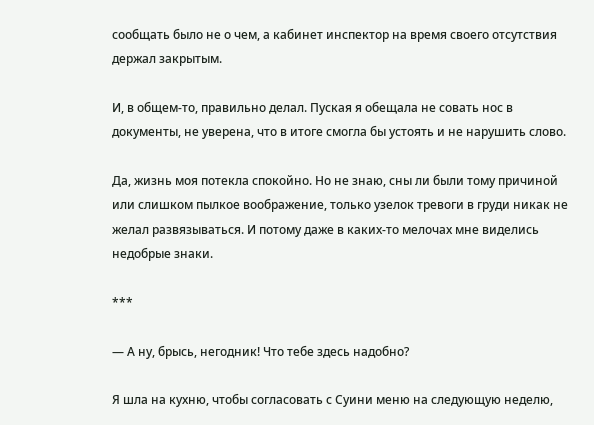сообщать было не о чем, а кабинет инспектор на время своего отсутствия держал закрытым.

И, в общем-то, правильно делал. Пуская я обещала не совать нос в документы, не уверена, что в итоге смогла бы устоять и не нарушить слово.

Да, жизнь моя потекла спокойно. Но не знаю, сны ли были тому причиной или слишком пылкое воображение, только узелок тревоги в груди никак не желал развязываться. И потому даже в каких-то мелочах мне виделись недобрые знаки.

***

— А ну, брысь, негодник! Что тебе здесь надобно?

Я шла на кухню, чтобы согласовать с Суини меню на следующую неделю,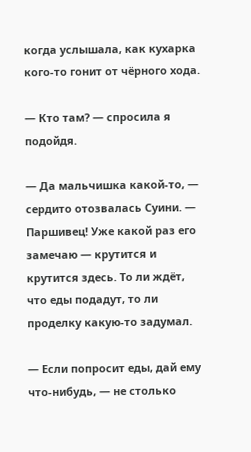когда услышала, как кухарка кого-то гонит от чёрного хода.

— Кто там? — спросила я подойдя.

— Да мальчишка какой-то, — сердито отозвалась Суини. — Паршивец! Уже какой раз его замечаю — крутится и крутится здесь. То ли ждёт, что еды подадут, то ли проделку какую-то задумал.

— Если попросит еды, дай ему что-нибудь, — не столько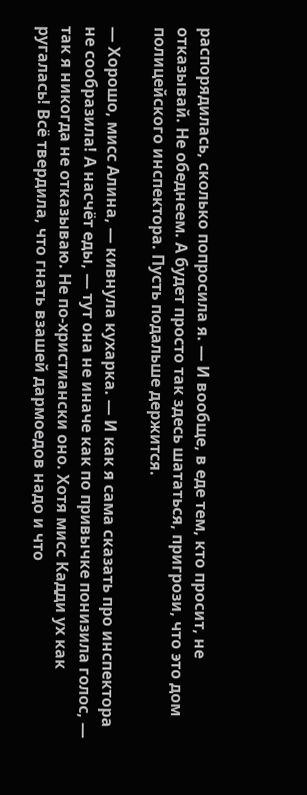распорядилась, сколько попросила я. — И вообще, в еде тем, кто просит, не отказывай. Не обеднеем. А будет просто так здесь шататься, пригрози, что это дом полицейского инспектора. Пусть подальше держится.

— Хорошо, мисс Алина, — кивнула кухарка. — И как я сама сказать про инспектора не сообразила! А насчёт еды, — тут она не иначе как по привычке понизила голос, — так я никогда не отказываю. Не по-христиански оно. Хотя мисс Кадди ух как ругалась! Всё твердила, что гнать взашей дармоедов надо и что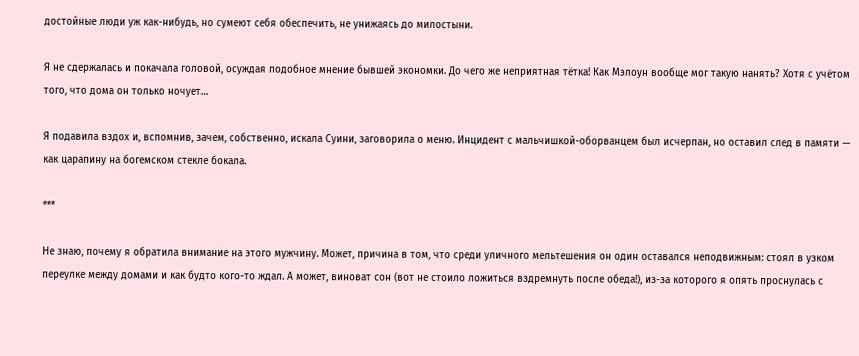достойные люди уж как-нибудь, но сумеют себя обеспечить, не унижаясь до милостыни.

Я не сдержалась и покачала головой, осуждая подобное мнение бывшей экономки. До чего же неприятная тётка! Как Мэлоун вообще мог такую нанять? Хотя с учётом того, что дома он только ночует…

Я подавила вздох и, вспомнив, зачем, собственно, искала Суини, заговорила о меню. Инцидент с мальчишкой-оборванцем был исчерпан, но оставил след в памяти — как царапину на богемском стекле бокала.

***

Не знаю, почему я обратила внимание на этого мужчину. Может, причина в том, что среди уличного мельтешения он один оставался неподвижным: стоял в узком переулке между домами и как будто кого-то ждал. А может, виноват сон (вот не стоило ложиться вздремнуть после обеда!), из-за которого я опять проснулась с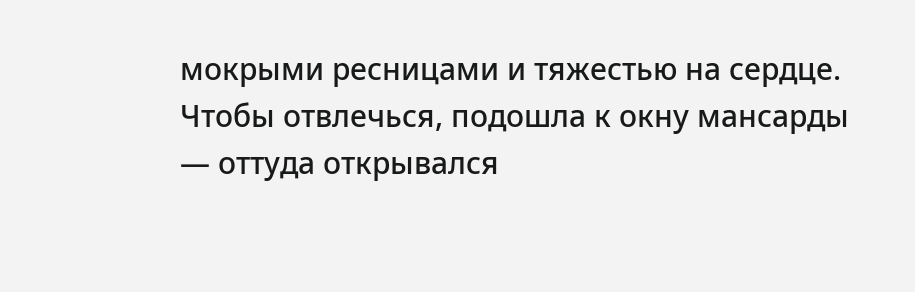мокрыми ресницами и тяжестью на сердце. Чтобы отвлечься, подошла к окну мансарды — оттуда открывался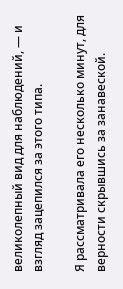великолепный вид для наблюдений, — и взгляд зацепился за этого типа.

Я рассматривала его несколько минут, для верности скрывшись за занавеской.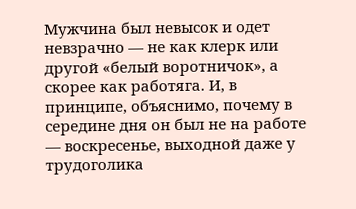Мужчина был невысок и одет невзрачно — не как клерк или другой «белый воротничок», а скорее как работяга. И, в принципе, объяснимо, почему в середине дня он был не на работе — воскресенье, выходной даже у трудоголика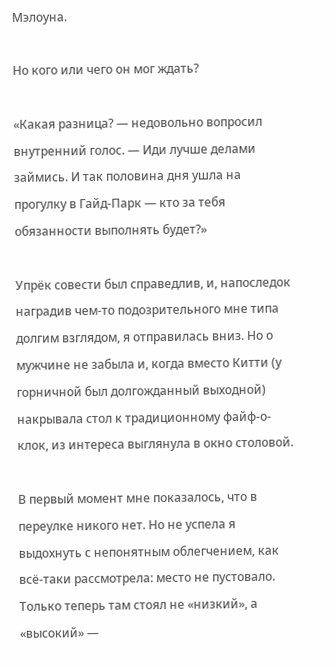Мэлоуна.

Но кого или чего он мог ждать?

«Какая разница? — недовольно вопросил внутренний голос. — Иди лучше делами займись. И так половина дня ушла на прогулку в Гайд-Парк — кто за тебя обязанности выполнять будет?»

Упрёк совести был справедлив, и, напоследок наградив чем-то подозрительного мне типа долгим взглядом, я отправилась вниз. Но о мужчине не забыла и, когда вместо Китти (у горничной был долгожданный выходной) накрывала стол к традиционному файф-о-клок, из интереса выглянула в окно столовой.

В первый момент мне показалось, что в переулке никого нет. Но не успела я выдохнуть с непонятным облегчением, как всё-таки рассмотрела: место не пустовало. Только теперь там стоял не «низкий», а «высокий» —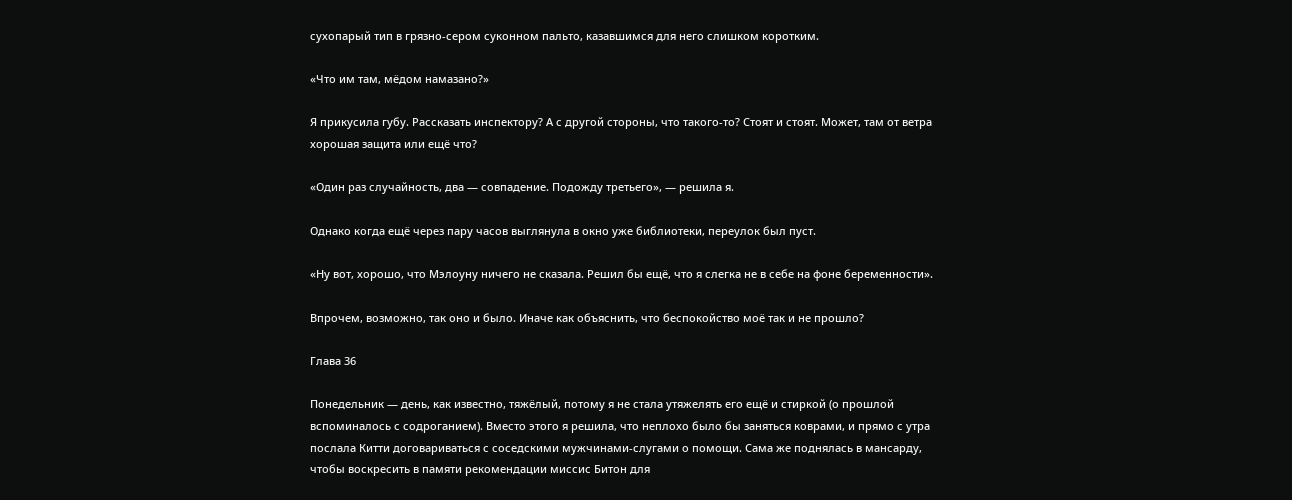сухопарый тип в грязно-сером суконном пальто, казавшимся для него слишком коротким.

«Что им там, мёдом намазано?»

Я прикусила губу. Рассказать инспектору? А с другой стороны, что такого-то? Стоят и стоят. Может, там от ветра хорошая защита или ещё что?

«Один раз случайность, два — совпадение. Подожду третьего», — решила я.

Однако когда ещё через пару часов выглянула в окно уже библиотеки, переулок был пуст.

«Ну вот, хорошо, что Мэлоуну ничего не сказала. Решил бы ещё, что я слегка не в себе на фоне беременности».

Впрочем, возможно, так оно и было. Иначе как объяснить, что беспокойство моё так и не прошло?

Глава 36

Понедельник — день, как известно, тяжёлый, потому я не стала утяжелять его ещё и стиркой (о прошлой вспоминалось с содроганием). Вместо этого я решила, что неплохо было бы заняться коврами, и прямо с утра послала Китти договариваться с соседскими мужчинами-слугами о помощи. Сама же поднялась в мансарду, чтобы воскресить в памяти рекомендации миссис Битон для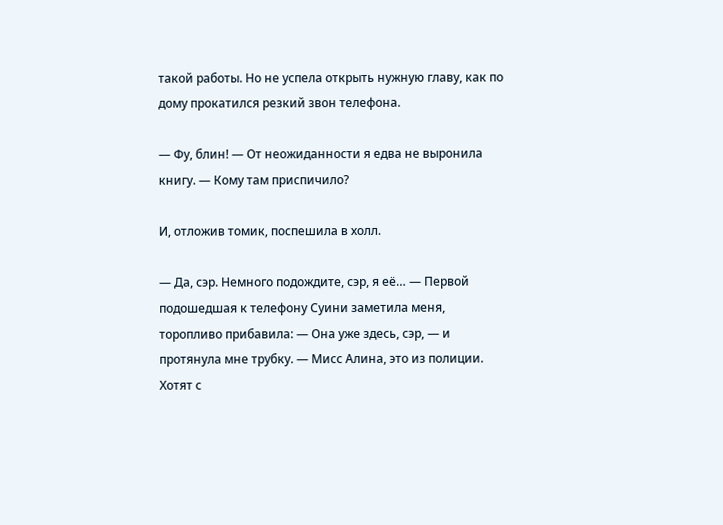такой работы. Но не успела открыть нужную главу, как по дому прокатился резкий звон телефона.

— Фу, блин! — От неожиданности я едва не выронила книгу. — Кому там приспичило?

И, отложив томик, поспешила в холл.

— Да, сэр. Немного подождите, сэр, я её… — Первой подошедшая к телефону Суини заметила меня, торопливо прибавила: — Она уже здесь, сэр, — и протянула мне трубку. — Мисс Алина, это из полиции. Хотят с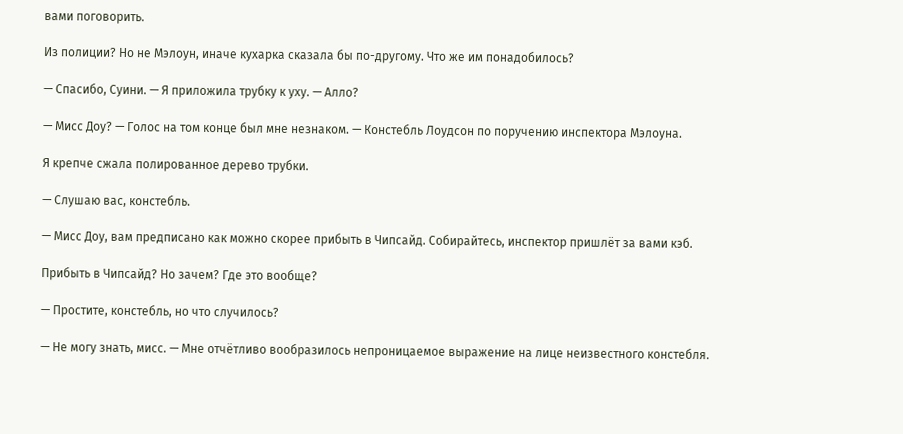вами поговорить.

Из полиции? Но не Мэлоун, иначе кухарка сказала бы по-другому. Что же им понадобилось?

— Спасибо, Суини. — Я приложила трубку к уху. — Алло?

— Мисс Доу? — Голос на том конце был мне незнаком. — Констебль Лоудсон по поручению инспектора Мэлоуна.

Я крепче сжала полированное дерево трубки.

— Слушаю вас, констебль.

— Мисс Доу, вам предписано как можно скорее прибыть в Чипсайд. Собирайтесь, инспектор пришлёт за вами кэб.

Прибыть в Чипсайд? Но зачем? Где это вообще?

— Простите, констебль, но что случилось?

— Не могу знать, мисс. — Мне отчётливо вообразилось непроницаемое выражение на лице неизвестного констебля.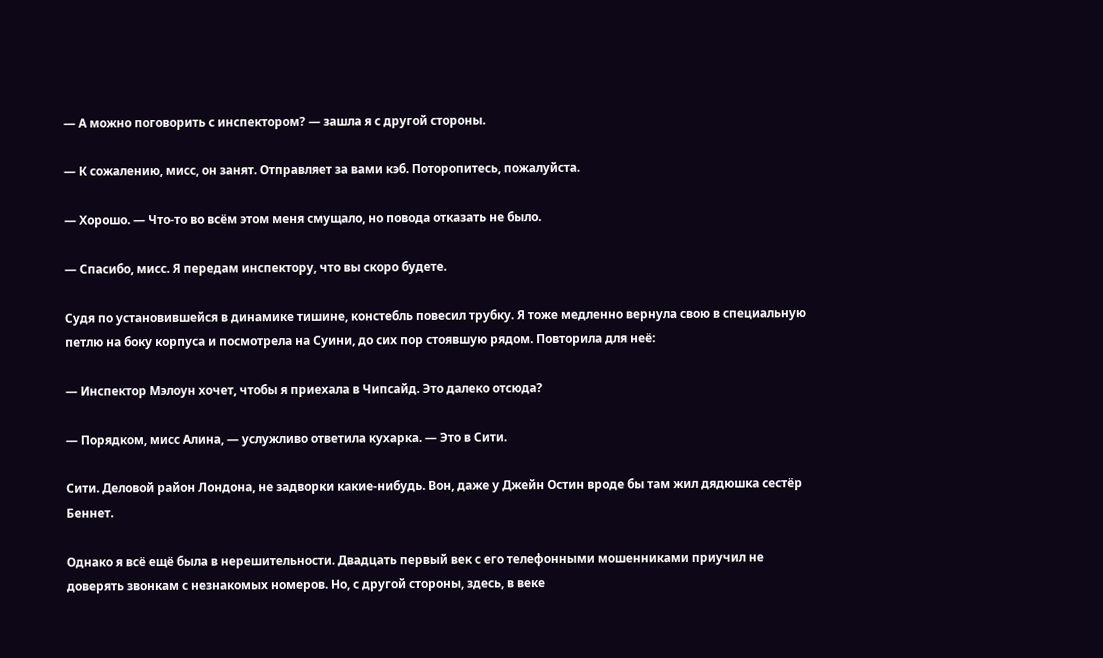— А можно поговорить с инспектором? — зашла я с другой стороны.

— К сожалению, мисс, он занят. Отправляет за вами кэб. Поторопитесь, пожалуйста.

— Хорошо. — Что-то во всём этом меня смущало, но повода отказать не было.

— Спасибо, мисс. Я передам инспектору, что вы скоро будете.

Судя по установившейся в динамике тишине, констебль повесил трубку. Я тоже медленно вернула свою в специальную петлю на боку корпуса и посмотрела на Суини, до сих пор стоявшую рядом. Повторила для неё:

— Инспектор Мэлоун хочет, чтобы я приехала в Чипсайд. Это далеко отсюда?

— Порядком, мисс Алина, — услужливо ответила кухарка. — Это в Сити.

Сити. Деловой район Лондона, не задворки какие-нибудь. Вон, даже у Джейн Остин вроде бы там жил дядюшка сестёр Беннет.

Однако я всё ещё была в нерешительности. Двадцать первый век с его телефонными мошенниками приучил не доверять звонкам с незнакомых номеров. Но, с другой стороны, здесь, в веке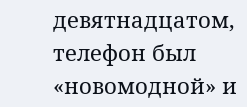девятнадцатом, телефон был «новомодной» и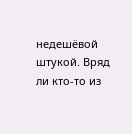недешёвой штукой. Вряд ли кто-то из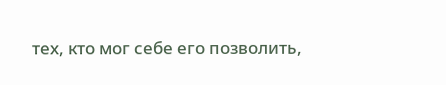тех, кто мог себе его позволить,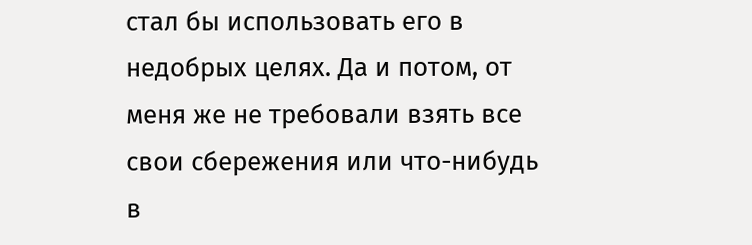стал бы использовать его в недобрых целях. Да и потом, от меня же не требовали взять все свои сбережения или что-нибудь в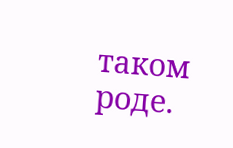таком роде.